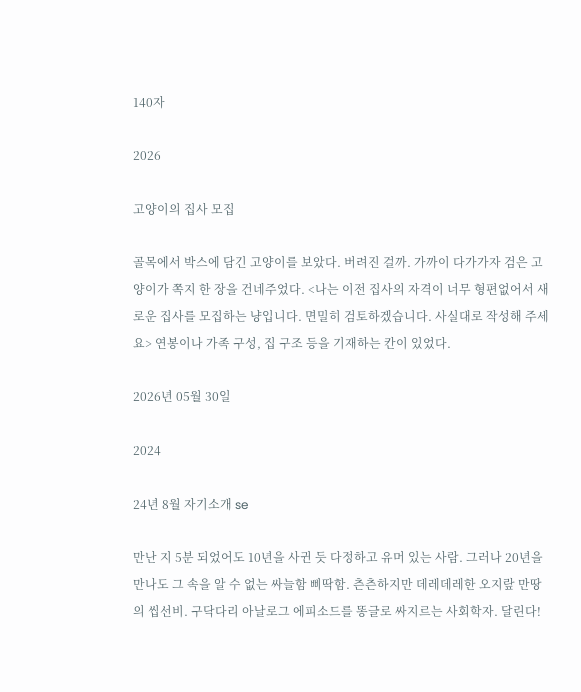140자

2026

고양이의 집사 모집

골목에서 박스에 담긴 고양이를 보았다. 버려진 걸까. 가까이 다가가자 검은 고양이가 쪽지 한 장을 건네주었다. <나는 이전 집사의 자격이 너무 형편없어서 새로운 집사를 모집하는 냥입니다. 면밀히 검토하겠습니다. 사실대로 작성해 주세요> 연봉이나 가족 구성, 집 구조 등을 기재하는 칸이 있었다.

2026년 05월 30일

2024

24년 8월 자기소개 se

만난 지 5분 되었어도 10년을 사귄 듯 다정하고 유머 있는 사람. 그러나 20년을 만나도 그 속을 알 수 없는 싸늘함 삐딱함. 츤츤하지만 데레데레한 오지랖 만땅의 씹선비. 구닥다리 아날로그 에피소드를 똥글로 싸지르는 사회학자. 달린다!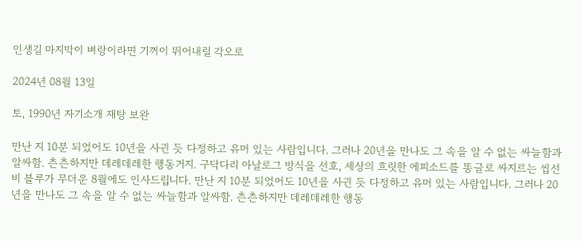인생길 마지막이 벼랑이라면 기꺼이 뛰어내릴 각오로

2024년 08월 13일

토, 1990년 자기소개 재탕 보완

만난 지 10분 되었어도 10년을 사귄 듯 다정하고 유머 있는 사람입니다. 그러나 20년을 만나도 그 속을 알 수 없는 싸늘함과 알싸함. 츤츤하지만 데레데레한 행동거지. 구닥다리 아날로그 방식을 선호, 세상의 흐릿한 에피소드를 똥글로 싸지르는 씹선비 블루가 무더운 8월에도 인사드립니다. 만난 지 10분 되었어도 10년을 사귄 듯 다정하고 유머 있는 사람입니다. 그러나 20년을 만나도 그 속을 알 수 없는 싸늘함과 알싸함. 츤츤하지만 데레데레한 행동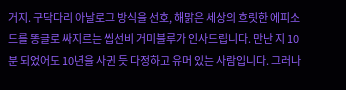거지. 구닥다리 아날로그 방식을 선호, 해맑은 세상의 흐릿한 에피소드를 똥글로 싸지르는 씹선비 거미블루가 인사드립니다. 만난 지 10분 되었어도 10년을 사귄 듯 다정하고 유머 있는 사람입니다. 그러나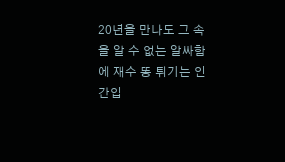20년을 만나도 그 속을 알 수 없는 알싸함에 재수 똥 튀기는 인간입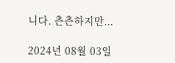니다. 츤츤하지만...

2024년 08월 03일